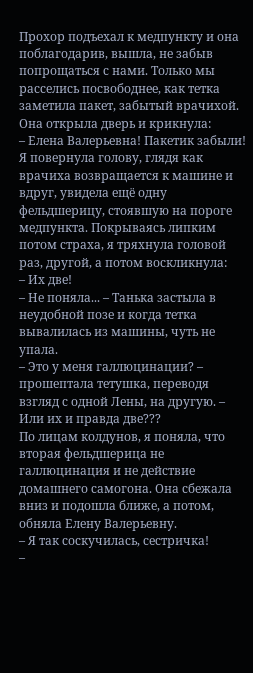Прохор подъехал к медпункту и она поблагодарив, вышла, не забыв попрощаться с нами. Только мы расселись посвободнее, как тетка заметила пакет, забытый врачихой. Она открыла дверь и крикнула:
– Елена Валерьевна! Пакетик забыли!
Я повернула голову, глядя как врачиха возвращается к машине и вдруг, увидела ещё одну фельдшерицу, стоявшую на пороге медпункта. Покрываясь липким потом страха, я тряхнула головой раз, другой, а потом воскликнула:
– Их две!
– Не поняла... – Танька застыла в неудобной позе и когда тетка вывалилась из машины, чуть не упала.
– Это у меня галлюцинации? – прошептала тетушка, переводя взгляд с одной Лены, на другую. – Или их и правда две???
По лицам колдунов, я поняла, что вторая фельдшерица не галлюцинация и не действие домашнего самогона. Она сбежала вниз и подошла ближе, а потом, обняла Елену Валерьевну.
– Я так соскучилась, сестричка!
–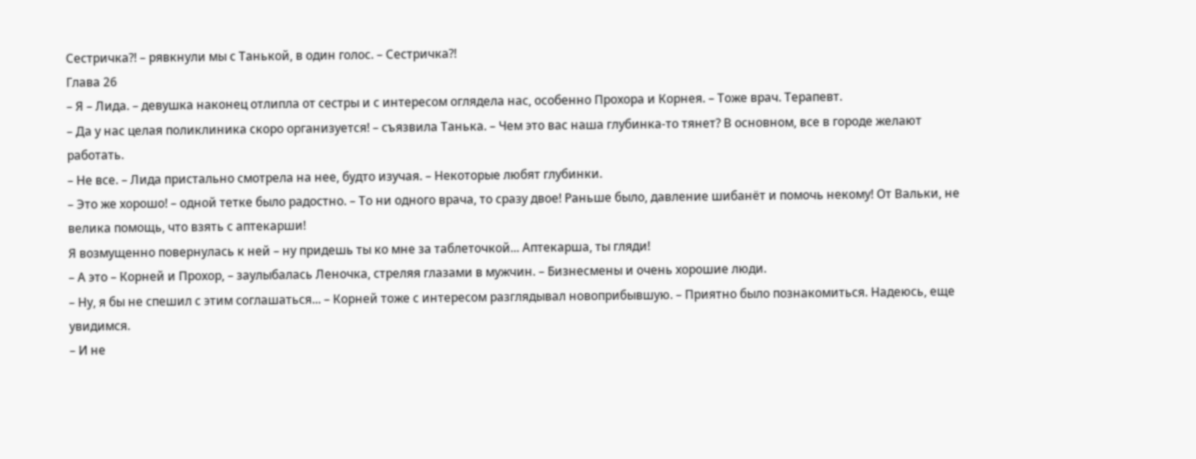Сестричка?! – рявкнули мы с Танькой, в один голос. – Сестричка?!
Глава 26
– Я – Лида. – девушка наконец отлипла от сестры и с интересом оглядела нас, особенно Прохора и Корнея. – Тоже врач. Терапевт.
– Да у нас целая поликлиника скоро организуется! – съязвила Танька. – Чем это вас наша глубинка-то тянет? В основном, все в городе желают работать.
– Не все. – Лида пристально смотрела на нее, будто изучая. – Некоторые любят глубинки.
– Это же хорошо! – одной тетке было радостно. – То ни одного врача, то сразу двое! Раньше было, давление шибанёт и помочь некому! От Вальки, не велика помощь, что взять с аптекарши!
Я возмущенно повернулась к ней – ну придешь ты ко мне за таблеточкой... Аптекарша, ты гляди!
– А это – Корней и Прохор, – заулыбалась Леночка, стреляя глазами в мужчин. – Бизнесмены и очень хорошие люди.
– Ну, я бы не спешил с этим соглашаться... – Корней тоже с интересом разглядывал новоприбывшую. – Приятно было познакомиться. Надеюсь, еще увидимся.
– И не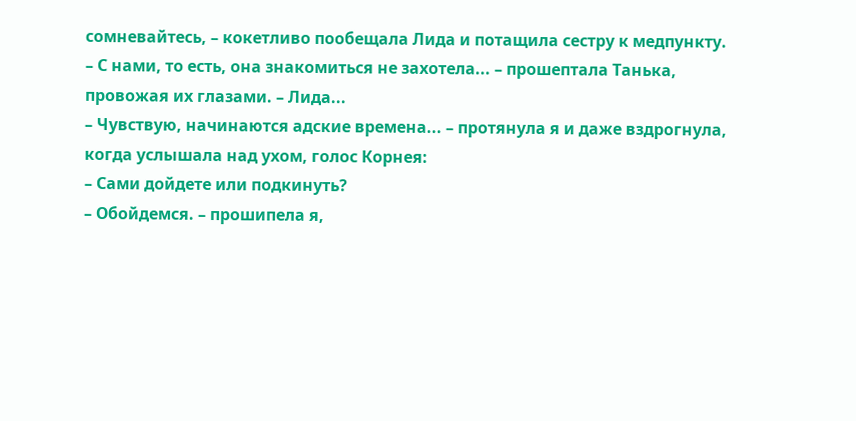сомневайтесь, – кокетливо пообещала Лида и потащила сестру к медпункту.
– С нами, то есть, она знакомиться не захотела... – прошептала Танька, провожая их глазами. – Лида...
– Чувствую, начинаются адские времена... – протянула я и даже вздрогнула, когда услышала над ухом, голос Корнея:
– Сами дойдете или подкинуть?
– Обойдемся. – прошипела я,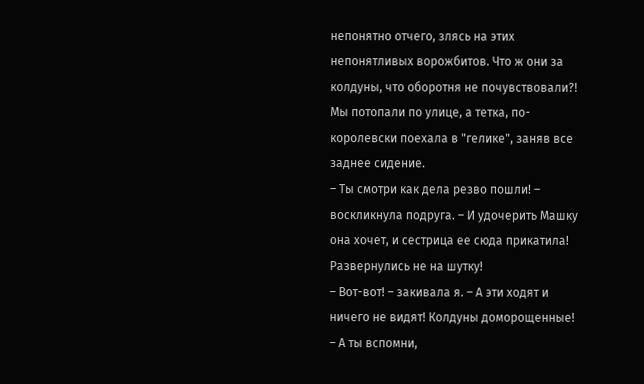непонятно отчего, злясь на этих непонятливых ворожбитов. Что ж они за колдуны, что оборотня не почувствовали?!
Мы потопали по улице, а тетка, по-королевски поехала в "гелике", заняв все заднее сидение.
– Ты смотри как дела резво пошли! – воскликнула подруга. – И удочерить Машку она хочет, и сестрица ее сюда прикатила! Развернулись не на шутку!
– Вот-вот! – закивала я. – А эти ходят и ничего не видят! Колдуны доморощенные!
– А ты вспомни,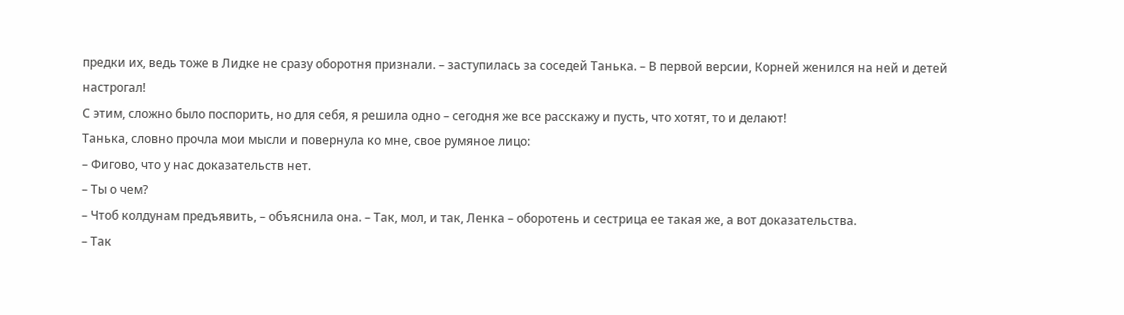предки их, ведь тоже в Лидке не сразу оборотня признали. – заступилась за соседей Танька. – В первой версии, Корней женился на ней и детей настрогал!
С этим, сложно было поспорить, но для себя, я решила одно – сегодня же все расскажу и пусть, что хотят, то и делают!
Танька, словно прочла мои мысли и повернула ко мне, свое румяное лицо:
– Фигово, что у нас доказательств нет.
– Ты о чем?
– Чтоб колдунам предъявить, – объяснила она. – Так, мол, и так, Ленка – оборотень и сестрица ее такая же, а вот доказательства.
– Так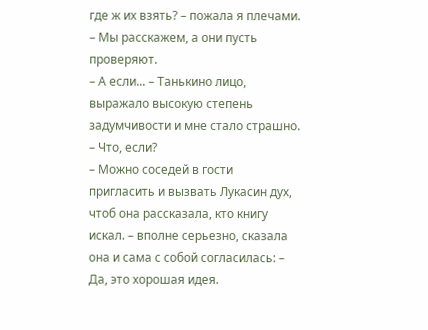где ж их взять? – пожала я плечами. – Мы расскажем, а они пусть проверяют.
– А если... – Танькино лицо, выражало высокую степень задумчивости и мне стало страшно.
– Что, если?
– Можно соседей в гости пригласить и вызвать Лукасин дух, чтоб она рассказала, кто книгу искал. – вполне серьезно, сказала она и сама с собой согласилась: – Да, это хорошая идея.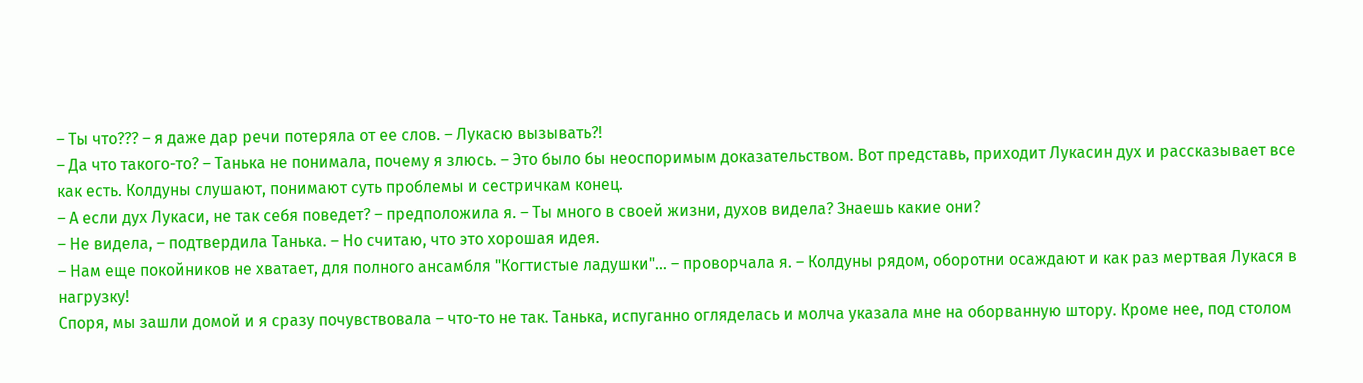– Ты что??? – я даже дар речи потеряла от ее слов. – Лукасю вызывать?!
– Да что такого-то? – Танька не понимала, почему я злюсь. – Это было бы неоспоримым доказательством. Вот представь, приходит Лукасин дух и рассказывает все как есть. Колдуны слушают, понимают суть проблемы и сестричкам конец.
– А если дух Лукаси, не так себя поведет? – предположила я. – Ты много в своей жизни, духов видела? Знаешь какие они?
– Не видела, – подтвердила Танька. – Но считаю, что это хорошая идея.
– Нам еще покойников не хватает, для полного ансамбля "Когтистые ладушки"... – проворчала я. – Колдуны рядом, оборотни осаждают и как раз мертвая Лукася в нагрузку!
Споря, мы зашли домой и я сразу почувствовала – что-то не так. Танька, испуганно огляделась и молча указала мне на оборванную штору. Кроме нее, под столом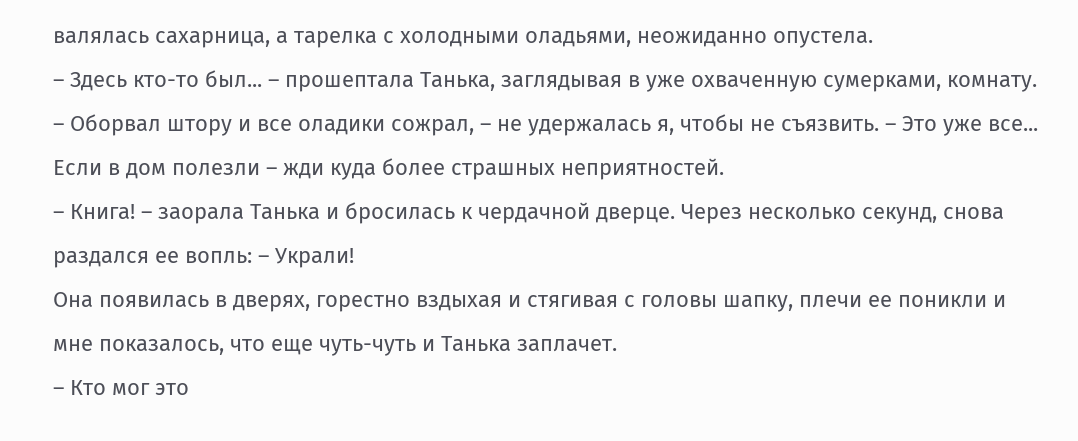валялась сахарница, а тарелка с холодными оладьями, неожиданно опустела.
– Здесь кто-то был... – прошептала Танька, заглядывая в уже охваченную сумерками, комнату.
– Оборвал штору и все оладики сожрал, – не удержалась я, чтобы не съязвить. – Это уже все... Если в дом полезли – жди куда более страшных неприятностей.
– Книга! – заорала Танька и бросилась к чердачной дверце. Через несколько секунд, снова раздался ее вопль: – Украли!
Она появилась в дверях, горестно вздыхая и стягивая с головы шапку, плечи ее поникли и мне показалось, что еще чуть-чуть и Танька заплачет.
– Кто мог это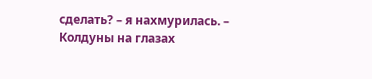сделать? – я нахмурилась. – Колдуны на глазах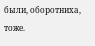были, оборотниха, тоже.